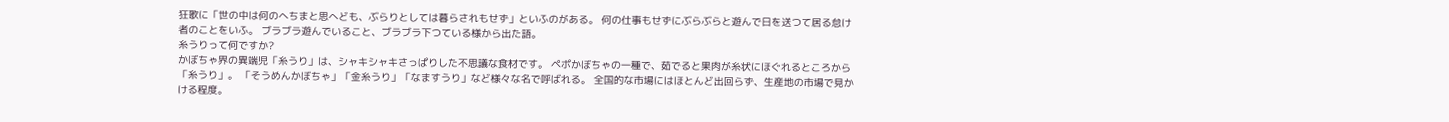狂歌に「世の中は何のへちまと思へども、ぶらりとしては暮らされもせず」といふのがある。 何の仕事もせずにぶらぶらと遊んで日を送つて居る怠け者のことをいふ。 ブラブラ遊んでいること、ブラブラ下つている様から出た語。
糸うりって何ですか?
かぼちゃ界の異端児「糸うり」は、シャキシャキさっぱりした不思議な食材です。 ペポかぼちゃの一種で、茹でると果肉が糸状にほぐれるところから「糸うり」。 「そうめんかぼちゃ」「金糸うり」「なますうり」など様々な名で呼ばれる。 全国的な市場にはほとんど出回らず、生産地の市場で見かける程度。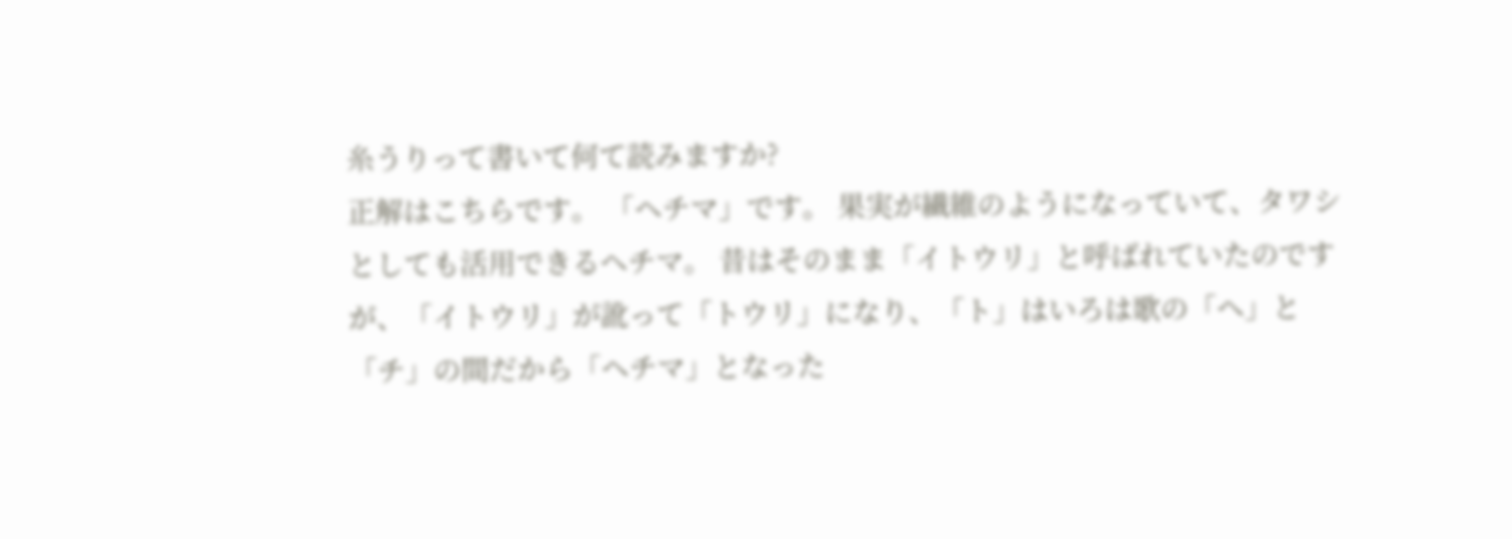糸うりって書いて何て読みますか?
正解はこちらです。 「ヘチマ」です。 果実が繊維のようになっていて、タワシとしても活用できるヘチマ。 昔はそのまま「イトウリ」と呼ばれていたのですが、「イトウリ」が訛って「トウリ」になり、「ト」はいろは歌の「ヘ」と「チ」の間だから「ヘチマ」となった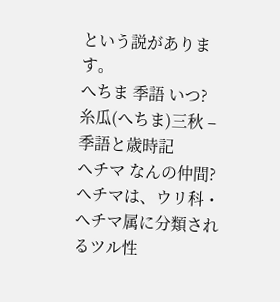という説があります。
へちま 季語 いつ?
糸瓜(へちま)三秋 – 季語と歳時記
ヘチマ なんの仲間?
ヘチマは、ウリ科・ヘチマ属に分類されるツル性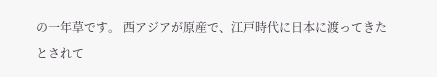の一年草です。 西アジアが原産で、江戸時代に日本に渡ってきたとされて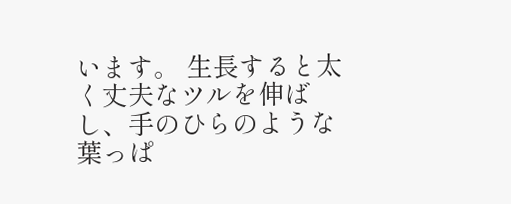います。 生長すると太く丈夫なツルを伸ばし、手のひらのような葉っぱ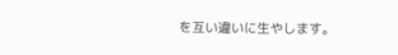を互い違いに生やします。